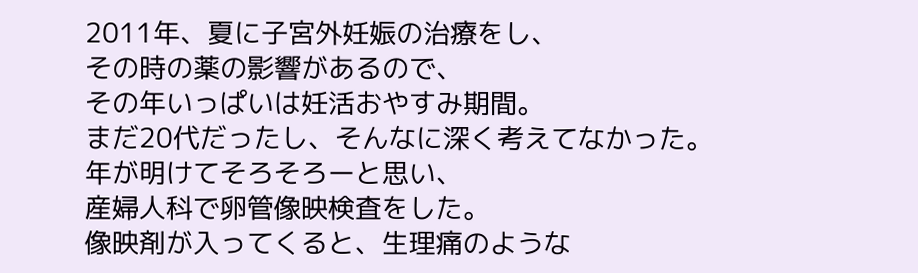2011年、夏に子宮外妊娠の治療をし、
その時の薬の影響があるので、
その年いっぱいは妊活おやすみ期間。
まだ20代だったし、そんなに深く考えてなかった。
年が明けてそろそろーと思い、
産婦人科で卵管像映検査をした。
像映剤が入ってくると、生理痛のような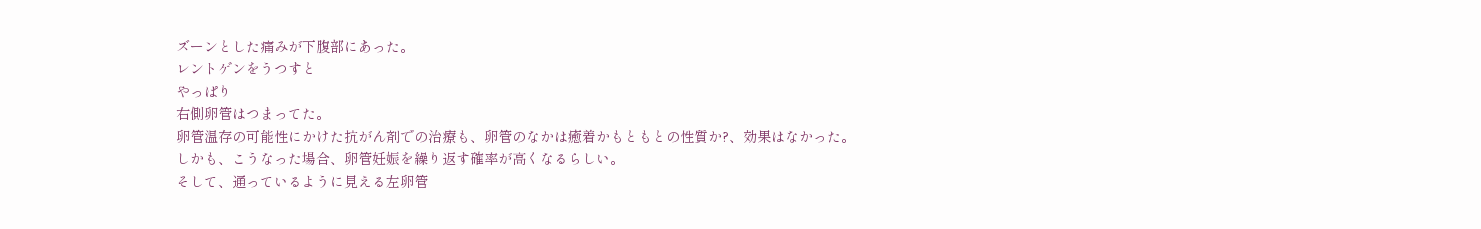ズーンとした痛みが下腹部にあった。
レントゲンをうつすと
やっぱり
右側卵管はつまってた。
卵管温存の可能性にかけた抗がん剤での治療も、卵管のなかは癒着かもともとの性質か?、効果はなかった。
しかも、こうなった場合、卵管妊娠を繰り返す確率が高くなるらしい。
そして、通っているように見える左卵管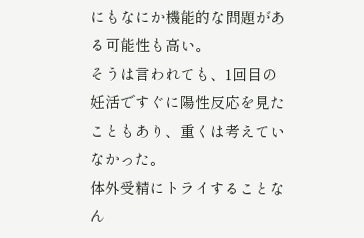にもなにか機能的な問題がある可能性も高い。
そうは言われても、1回目の妊活ですぐに陽性反応を見たこともあり、重くは考えていなかった。
体外受精にトライすることなん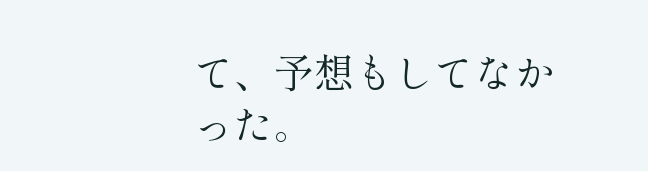て、予想もしてなかった。